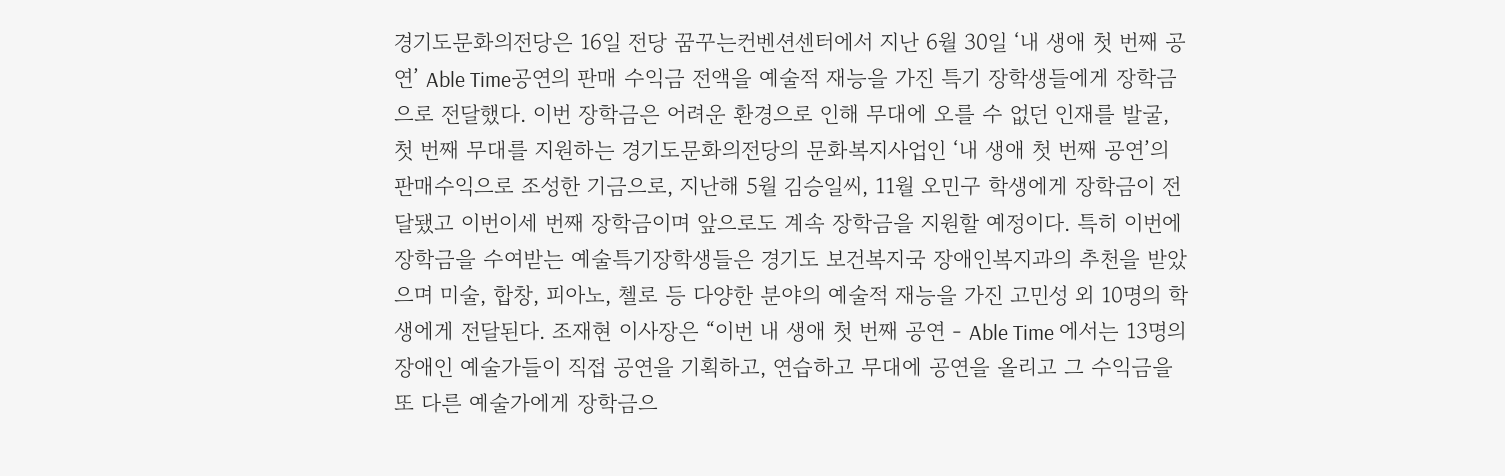경기도문화의전당은 16일 전당 꿈꾸는컨벤션센터에서 지난 6월 30일 ‘내 생애 첫 번째 공연’ Able Time공연의 판매 수익금 전액을 예술적 재능을 가진 특기 장학생들에게 장학금으로 전달했다. 이번 장학금은 어려운 환경으로 인해 무대에 오를 수 없던 인재를 발굴, 첫 번째 무대를 지원하는 경기도문화의전당의 문화복지사업인 ‘내 생애 첫 번째 공연’의 판매수익으로 조성한 기금으로, 지난해 5월 김승일씨, 11월 오민구 학생에게 장학금이 전달됐고 이번이세 번째 장학금이며 앞으로도 계속 장학금을 지원할 예정이다. 특히 이번에 장학금을 수여받는 예술특기장학생들은 경기도 보건복지국 장애인복지과의 추천을 받았으며 미술, 합창, 피아노, 첼로 등 다양한 분야의 예술적 재능을 가진 고민성 외 10명의 학생에게 전달된다. 조재현 이사장은 “이번 내 생애 첫 번째 공연 - Able Time 에서는 13명의 장애인 예술가들이 직접 공연을 기획하고, 연습하고 무대에 공연을 올리고 그 수익금을 또 다른 예술가에게 장학금으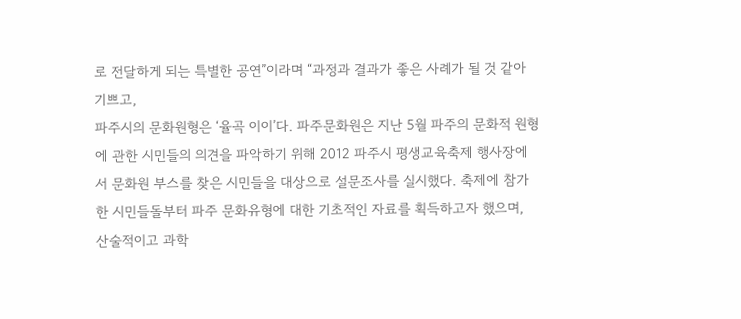로 전달하게 되는 특별한 공연”이라며 “과정과 결과가 좋은 사례가 될 것 같아 기쁘고,
파주시의 문화원형은 ‘율곡 이이’다. 파주문화원은 지난 5월 파주의 문화적 원형에 관한 시민들의 의견을 파악하기 위해 2012 파주시 평생교육축제 행사장에서 문화원 부스를 찾은 시민들을 대상으로 설문조사를 실시했다. 축제에 참가한 시민들돌부터 파주 문화유형에 대한 기초적인 자료를 획득하고자 했으며, 산술적이고 과학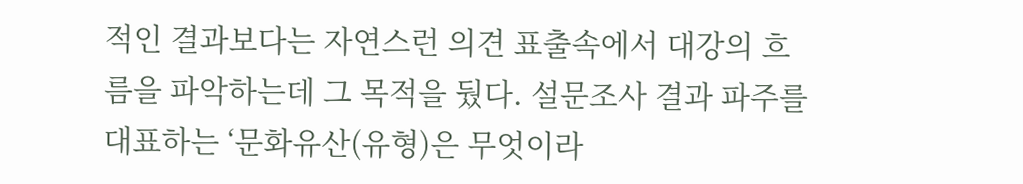적인 결과보다는 자연스런 의견 표출속에서 대강의 흐름을 파악하는데 그 목적을 뒀다. 설문조사 결과 파주를 대표하는 ‘문화유산(유형)은 무엇이라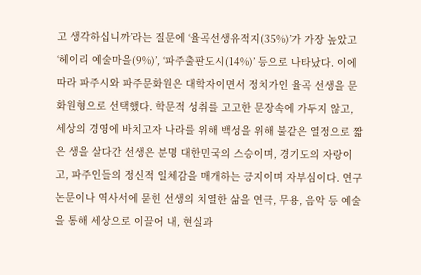고 생각하십니까’라는 질문에 ‘율곡선생유적지(35%)’가 가장 높았고 ‘헤이리 예술마을(9%)’, ‘파주출판도시(14%)’ 등으로 나타났다. 이에 따라 파주시와 파주문화원은 대학자이면서 정치가인 율곡 선생을 문화원형으로 선택했다. 학문적 성취를 고고한 문장속에 가두지 않고, 세상의 경영에 바치고자 나라를 위해 백성을 위해 불같은 열정으로 짧은 생을 살다간 선생은 분명 대한민국의 스승이며, 경기도의 자랑이고, 파주인들의 정신적 일체감을 매개하는 긍지이며 자부심이다. 연구논문이나 역사서에 묻힌 선생의 치열한 삶을 연극, 무용, 음악 등 예술을 통해 세상으로 이끌어 내, 현실과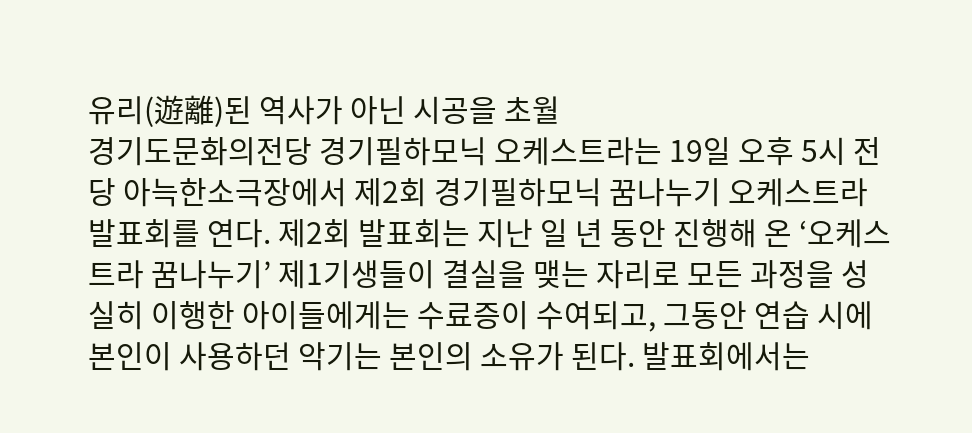유리(遊離)된 역사가 아닌 시공을 초월
경기도문화의전당 경기필하모닉 오케스트라는 19일 오후 5시 전당 아늑한소극장에서 제2회 경기필하모닉 꿈나누기 오케스트라 발표회를 연다. 제2회 발표회는 지난 일 년 동안 진행해 온 ‘오케스트라 꿈나누기’ 제1기생들이 결실을 맺는 자리로 모든 과정을 성실히 이행한 아이들에게는 수료증이 수여되고, 그동안 연습 시에 본인이 사용하던 악기는 본인의 소유가 된다. 발표회에서는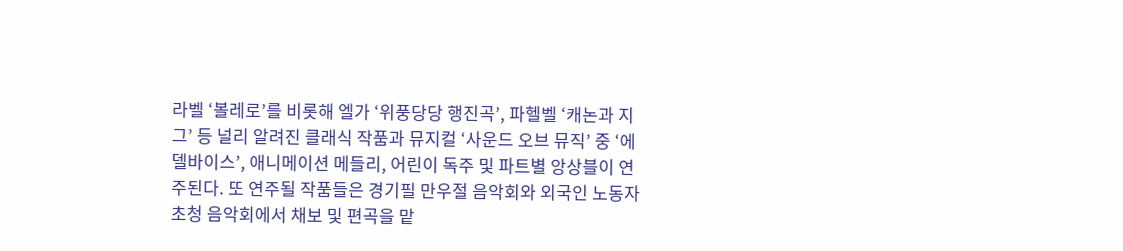라벨 ‘볼레로’를 비롯해 엘가 ‘위풍당당 행진곡’, 파헬벨 ‘캐논과 지그’ 등 널리 알려진 클래식 작품과 뮤지컬 ‘사운드 오브 뮤직’ 중 ‘에델바이스’, 애니메이션 메들리, 어린이 독주 및 파트별 앙상블이 연주된다. 또 연주될 작품들은 경기필 만우절 음악회와 외국인 노동자 초청 음악회에서 채보 및 편곡을 맡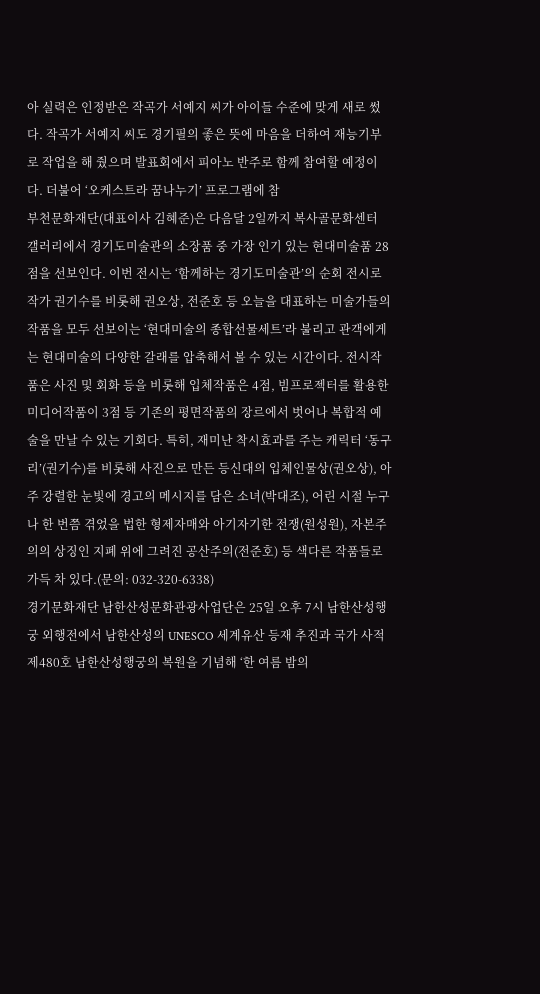아 실력은 인정받은 작곡가 서예지 씨가 아이들 수준에 맞게 새로 썼다. 작곡가 서예지 씨도 경기필의 좋은 뜻에 마음을 더하여 재능기부로 작업을 해 줬으며 발표회에서 피아노 반주로 함께 참여할 예정이다. 더불어 ‘오케스트라 꿈나누기’ 프로그램에 참
부천문화재단(대표이사 김혜준)은 다음달 2일까지 복사골문화센터 갤러리에서 경기도미술관의 소장품 중 가장 인기 있는 현대미술품 28점을 선보인다. 이번 전시는 ‘함께하는 경기도미술관’의 순회 전시로 작가 권기수를 비롯해 권오상, 전준호 등 오늘을 대표하는 미술가들의 작품을 모두 선보이는 ‘현대미술의 종합선물세트’라 불리고 관객에게는 현대미술의 다양한 갈래를 압축해서 볼 수 있는 시간이다. 전시작품은 사진 및 회화 등을 비롯해 입체작품은 4점, 빔프로젝터를 활용한 미디어작품이 3점 등 기존의 평면작품의 장르에서 벗어나 복합적 예술을 만날 수 있는 기회다. 특히, 재미난 착시효과를 주는 캐릭터 ‘동구리’(권기수)를 비롯해 사진으로 만든 등신대의 입체인물상(권오상), 아주 강렬한 눈빛에 경고의 메시지를 담은 소녀(박대조), 어린 시절 누구나 한 번쯤 겪었을 법한 형제자매와 아기자기한 전쟁(원성원), 자본주의의 상징인 지폐 위에 그려진 공산주의(전준호) 등 색다른 작품들로 가득 차 있다.(문의: 032-320-6338)
경기문화재단 남한산성문화관광사업단은 25일 오후 7시 남한산성행궁 외행전에서 남한산성의 UNESCO 세계유산 등재 추진과 국가 사적 제480호 남한산성행궁의 복원을 기념해 ‘한 여름 밤의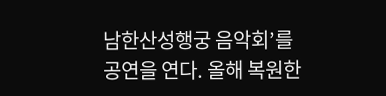남한산성행궁 음악회’를 공연을 연다. 올해 복원한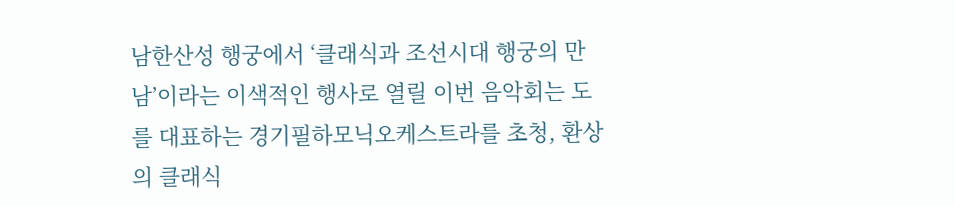남한산성 행궁에서 ‘클래식과 조선시대 행궁의 만남’이라는 이색적인 행사로 열릴 이번 음악회는 도를 대표하는 경기필하모닉오케스트라를 초청, 환상의 클래식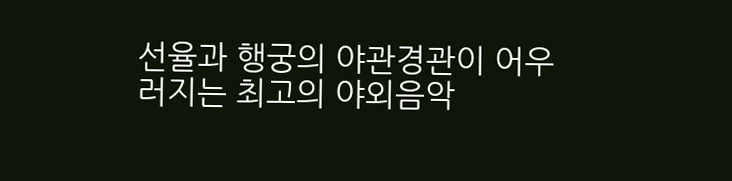선율과 행궁의 야관경관이 어우러지는 최고의 야외음악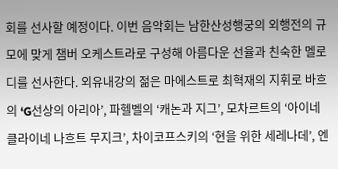회를 선사할 예정이다. 이번 음악회는 남한산성행궁의 외행전의 규모에 맞게 챔버 오케스트라로 구성해 아름다운 선율과 친숙한 멜로디를 선사한다. 외유내강의 젊은 마에스트로 최혁재의 지휘로 바흐의 ‘G선상의 아리아’, 파헬벨의 ‘캐논과 지그’, 모차르트의 ‘아이네 클라이네 나흐트 무지크’, 차이코프스키의 ‘현을 위한 세레나데’, 엔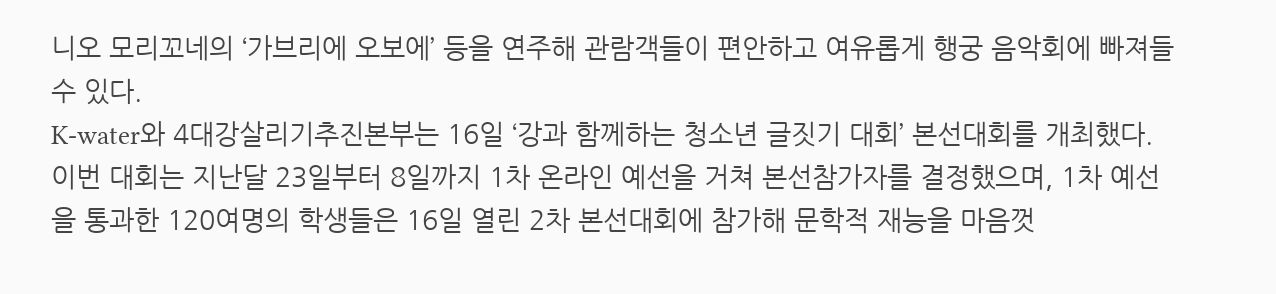니오 모리꼬네의 ‘가브리에 오보에’ 등을 연주해 관람객들이 편안하고 여유롭게 행궁 음악회에 빠져들 수 있다.
K-water와 4대강살리기추진본부는 16일 ‘강과 함께하는 청소년 글짓기 대회’ 본선대회를 개최했다. 이번 대회는 지난달 23일부터 8일까지 1차 온라인 예선을 거쳐 본선참가자를 결정했으며, 1차 예선을 통과한 120여명의 학생들은 16일 열린 2차 본선대회에 참가해 문학적 재능을 마음껏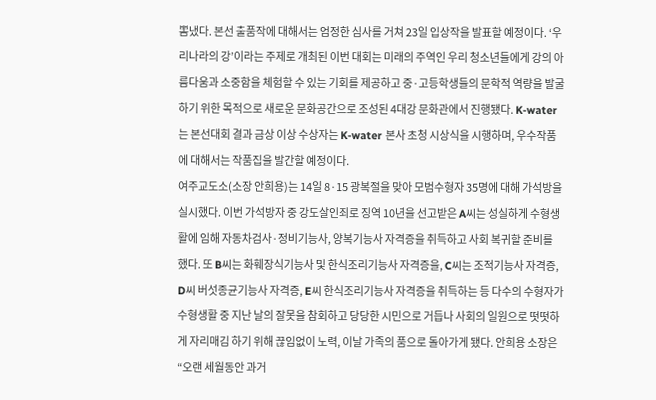뽐냈다. 본선 출품작에 대해서는 엄정한 심사를 거쳐 23일 입상작을 발표할 예정이다. ‘우리나라의 강’이라는 주제로 개최된 이번 대회는 미래의 주역인 우리 청소년들에게 강의 아름다움과 소중함을 체험할 수 있는 기회를 제공하고 중·고등학생들의 문학적 역량을 발굴하기 위한 목적으로 새로운 문화공간으로 조성된 4대강 문화관에서 진행됐다. K-water는 본선대회 결과 금상 이상 수상자는 K-water 본사 초청 시상식을 시행하며, 우수작품에 대해서는 작품집을 발간할 예정이다.
여주교도소(소장 안희용)는 14일 8·15 광복절을 맞아 모범수형자 35명에 대해 가석방을 실시했다. 이번 가석방자 중 강도살인죄로 징역 10년을 선고받은 A씨는 성실하게 수형생활에 임해 자동차검사·정비기능사, 양복기능사 자격증을 취득하고 사회 복귀할 준비를 했다. 또 B씨는 화훼장식기능사 및 한식조리기능사 자격증을, C씨는 조적기능사 자격증, D씨 버섯종균기능사 자격증, E씨 한식조리기능사 자격증을 취득하는 등 다수의 수형자가 수형생활 중 지난 날의 잘못을 참회하고 당당한 시민으로 거듭나 사회의 일원으로 떳떳하게 자리매김 하기 위해 끊임없이 노력, 이날 가족의 품으로 돌아가게 됐다. 안희용 소장은 “오랜 세월동안 과거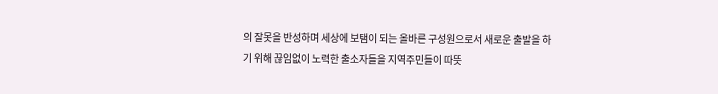의 잘못을 반성하며 세상에 보탬이 되는 올바른 구성원으로서 새로운 출발을 하기 위해 끊임없이 노력한 출소자들을 지역주민들이 따뜻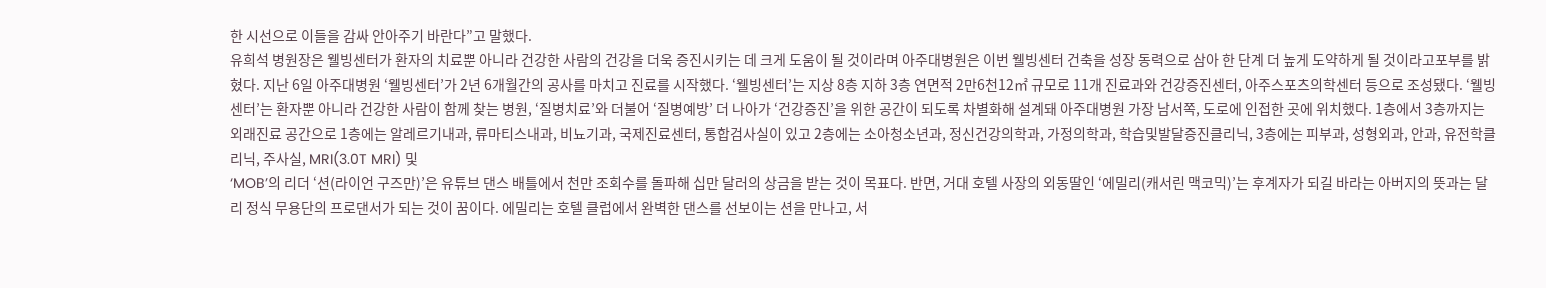한 시선으로 이들을 감싸 안아주기 바란다”고 말했다.
유희석 병원장은 웰빙센터가 환자의 치료뿐 아니라 건강한 사람의 건강을 더욱 증진시키는 데 크게 도움이 될 것이라며 아주대병원은 이번 웰빙센터 건축을 성장 동력으로 삼아 한 단계 더 높게 도약하게 될 것이라고포부를 밝혔다. 지난 6일 아주대병원 ‘웰빙센터’가 2년 6개월간의 공사를 마치고 진료를 시작했다. ‘웰빙센터’는 지상 8층 지하 3층 연면적 2만6천12㎡ 규모로 11개 진료과와 건강증진센터, 아주스포츠의학센터 등으로 조성됐다. ‘웰빙센터’는 환자뿐 아니라 건강한 사람이 함께 찾는 병원, ‘질병치료’와 더불어 ‘질병예방’ 더 나아가 ‘건강증진’을 위한 공간이 되도록 차별화해 설계돼 아주대병원 가장 남서쪽, 도로에 인접한 곳에 위치했다. 1층에서 3층까지는 외래진료 공간으로 1층에는 알레르기내과, 류마티스내과, 비뇨기과, 국제진료센터, 통합검사실이 있고 2층에는 소아청소년과, 정신건강의학과, 가정의학과, 학습및발달증진클리닉, 3층에는 피부과, 성형외과, 안과, 유전학클리닉, 주사실, MRI(3.0T MRI) 및
‘MOB’의 리더 ‘션(라이언 구즈만)’은 유튜브 댄스 배틀에서 천만 조회수를 돌파해 십만 달러의 상금을 받는 것이 목표다. 반면, 거대 호텔 사장의 외동딸인 ‘에밀리(캐서린 맥코믹)’는 후계자가 되길 바라는 아버지의 뜻과는 달리 정식 무용단의 프로댄서가 되는 것이 꿈이다. 에밀리는 호텔 클럽에서 완벽한 댄스를 선보이는 션을 만나고, 서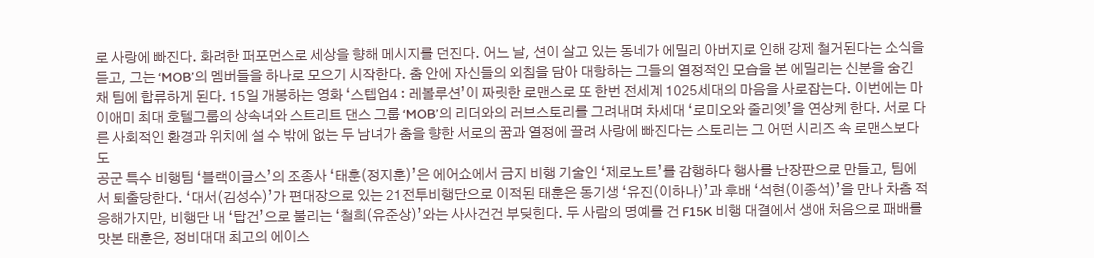로 사랑에 빠진다. 화려한 퍼포먼스로 세상을 향해 메시지를 던진다. 어느 날, 션이 살고 있는 동네가 에밀리 아버지로 인해 강제 철거된다는 소식을 듣고, 그는 ‘MOB’의 멤버들을 하나로 모으기 시작한다. 춤 안에 자신들의 외침을 담아 대항하는 그들의 열정적인 모습을 본 에밀리는 신분을 숨긴 채 팀에 합류하게 된다. 15일 개봉하는 영화 ‘스텝업4 : 레볼루션’이 짜릿한 로맨스로 또 한번 전세계 1025세대의 마음을 사로잡는다. 이번에는 마이애미 최대 호텔그룹의 상속녀와 스트리트 댄스 그룹 ‘MOB’의 리더와의 러브스토리를 그려내며 차세대 ‘로미오와 줄리엣’을 연상케 한다. 서로 다른 사회적인 환경과 위치에 설 수 밖에 없는 두 남녀가 춤을 향한 서로의 꿈과 열정에 끌려 사랑에 빠진다는 스토리는 그 어떤 시리즈 속 로맨스보다도
공군 특수 비행팀 ‘블랙이글스’의 조종사 ‘태훈(정지훈)’은 에어쇼에서 금지 비행 기술인 ‘제로노트’를 감행하다 행사를 난장판으로 만들고, 팀에서 퇴출당한다. ‘대서(김성수)’가 편대장으로 있는 21전투비행단으로 이적된 태훈은 동기생 ‘유진(이하나)’과 후배 ‘석현(이종석)’을 만나 차츰 적응해가지만, 비행단 내 ‘탑건’으로 불리는 ‘철희(유준상)’와는 사사건건 부딪힌다. 두 사람의 명예를 건 F15K 비행 대결에서 생애 처음으로 패배를 맛본 태훈은, 정비대대 최고의 에이스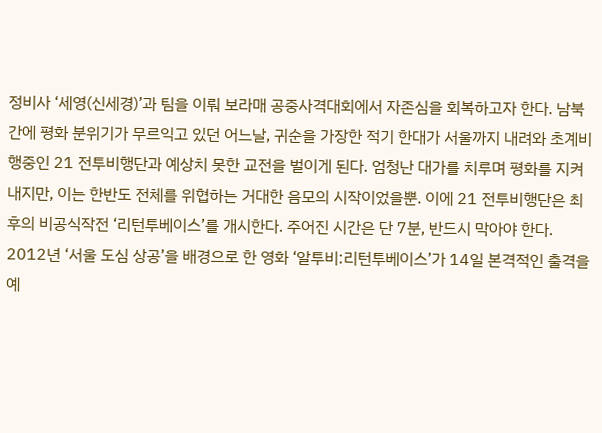정비사 ‘세영(신세경)’과 팀을 이뤄 보라매 공중사격대회에서 자존심을 회복하고자 한다. 남북간에 평화 분위기가 무르익고 있던 어느날, 귀순을 가장한 적기 한대가 서울까지 내려와 초계비행중인 21 전투비행단과 예상치 못한 교전을 벌이게 된다. 엄청난 대가를 치루며 평화를 지켜내지만, 이는 한반도 전체를 위협하는 거대한 음모의 시작이었을뿐. 이에 21 전투비행단은 최후의 비공식작전 ‘리턴투베이스’를 개시한다. 주어진 시간은 단 7분, 반드시 막아야 한다. 2012년 ‘서울 도심 상공’을 배경으로 한 영화 ‘알투비:리턴투베이스’가 14일 본격적인 출격을 예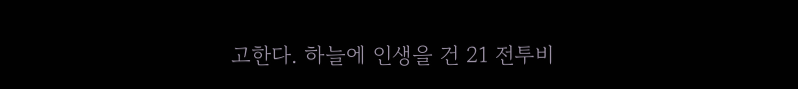고한다. 하늘에 인생을 건 21 전투비